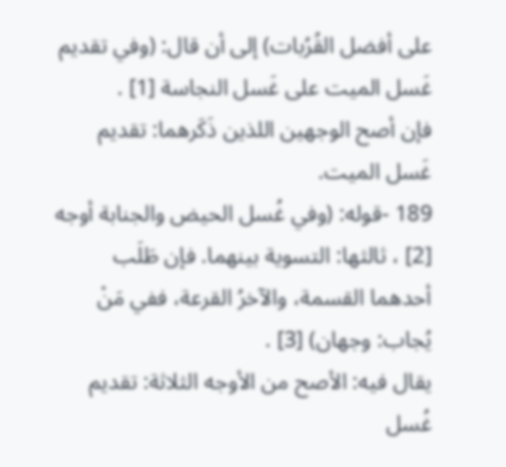على أفضل القُرُبات) إلى أن قال: (وفي تقديم غَسل الميت على غَسل النجاسة [1] .
فإن أصح الوجهين اللذين ذَكَرهما: تقديم غَسل الميت.
189 -قوله: (وفي غُسل الحيض والجنابة أوجه [2] ، ثالثها: التسوية بينهما. فإن طَلَب أحدهما القسمة، والآخرُ القرعة، ففي مَنْ يُجاب: وجهان) [3] .
يقال فيه: الأصح من الأوجه الثلاثة: تقديم غُسل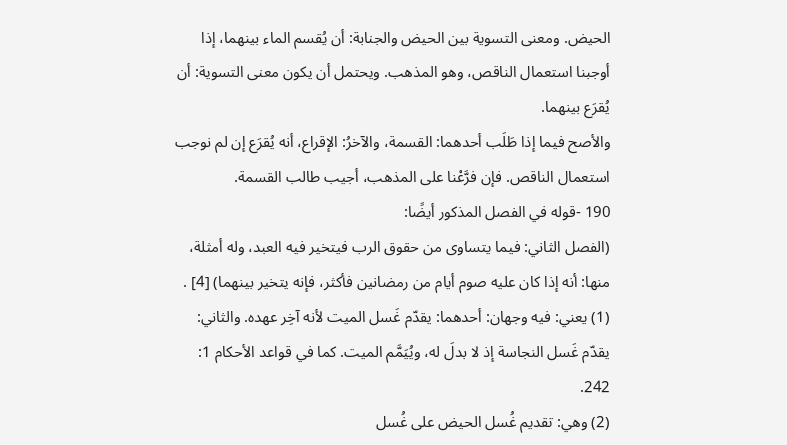الحيض. ومعنى التسوية بين الحيض والجنابة: أن يُقسم الماء بينهما، إذا أوجبنا استعمال الناقص، وهو المذهب. ويحتمل أن يكون معنى التسوية: أن يُقرَع بينهما.
والأصح فيما إذا طَلَب أحدهما: القسمة، والآخرُ: الإقراع، أنه يُقرَع إن لم نوجب استعمال الناقص. فإن فرَّعْنا على المذهب، أجيب طالب القسمة.
190 -قوله في الفصل المذكور أيضًا:
(الفصل الثاني: فيما يتساوى من حقوق الرب فيتخير فيه العبد، وله أمثلة، منها: أنه إذا كان عليه صوم أيام من رمضانين فأكثر، فإنه يتخير بينهما) [4] .
(1) يعني: فيه وجهان: أحدهما: يقدّم غَسل الميت لأنه آخِر عهده. والثاني: يقدّم غَسل النجاسة إذ لا بدلَ له، ويُيَمَّم الميت. كما في قواعد الأحكام 1: 242.
(2) وهي: تقديم غُسل الحيض على غُسل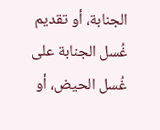الجنابة، أو تقديم غُسل الجنابة على غُسل الحيض، أو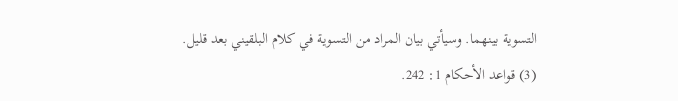التسوية بينهما. وسيأتي بيان المراد من التسوية في كلام البلقيني بعد قليل.
(3) قواعد الأحكام 1: 242.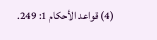(4) قواعد الأحكام 1: 249.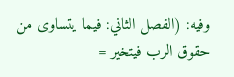وفيه: (الفصل الثاني: فيما يتساوى من حقوق الرب فيتخير =